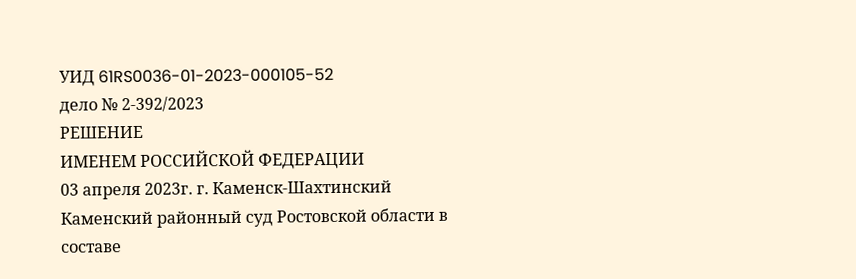УИД 61RS0036-01-2023-000105-52
дело № 2-392/2023
РЕШЕНИЕ
ИМЕНЕМ РОССИЙСКОЙ ФЕДЕРАЦИИ
03 апреля 2023г. г. Каменск-Шахтинский
Каменский районный суд Ростовской области в составе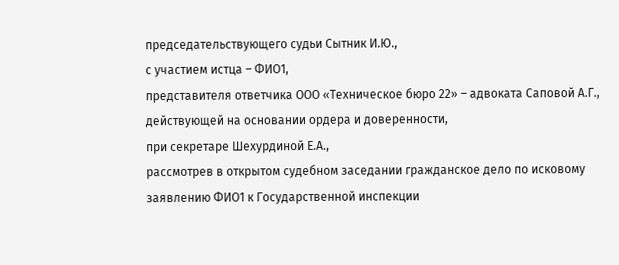председательствующего судьи Сытник И.Ю.,
с участием истца – ФИО1,
представителя ответчика ООО «Техническое бюро 22» – адвоката Саповой А.Г., действующей на основании ордера и доверенности,
при секретаре Шехурдиной Е.А.,
рассмотрев в открытом судебном заседании гражданское дело по исковому заявлению ФИО1 к Государственной инспекции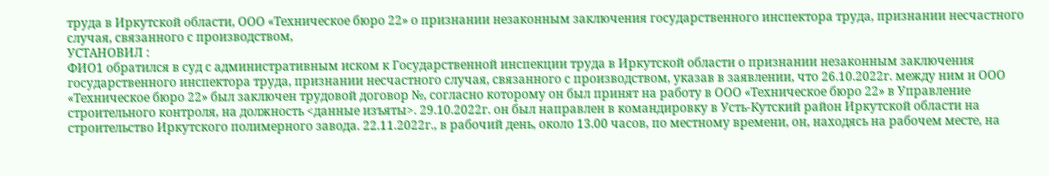труда в Иркутской области, ООО «Техническое бюро 22» о признании незаконным заключения государственного инспектора труда, признании несчастного случая, связанного с производством,
УСТАНОВИЛ :
ФИО1 обратился в суд с административным иском к Государственной инспекции труда в Иркутской области о признании незаконным заключения государственного инспектора труда, признании несчастного случая, связанного с производством, указав в заявлении, что 26.10.2022г. между ним и ООО «Техническое бюро 22» был заключен трудовой договор №, согласно которому он был принят на работу в ООО «Техническое бюро 22» в Управление строительного контроля, на должность <данные изъяты>. 29.10.2022г. он был направлен в командировку в Усть-Кутский район Иркутской области на строительство Иркутского полимерного завода. 22.11.2022г., в рабочий день, около 13.00 часов, по местному времени, он, находясь на рабочем месте, на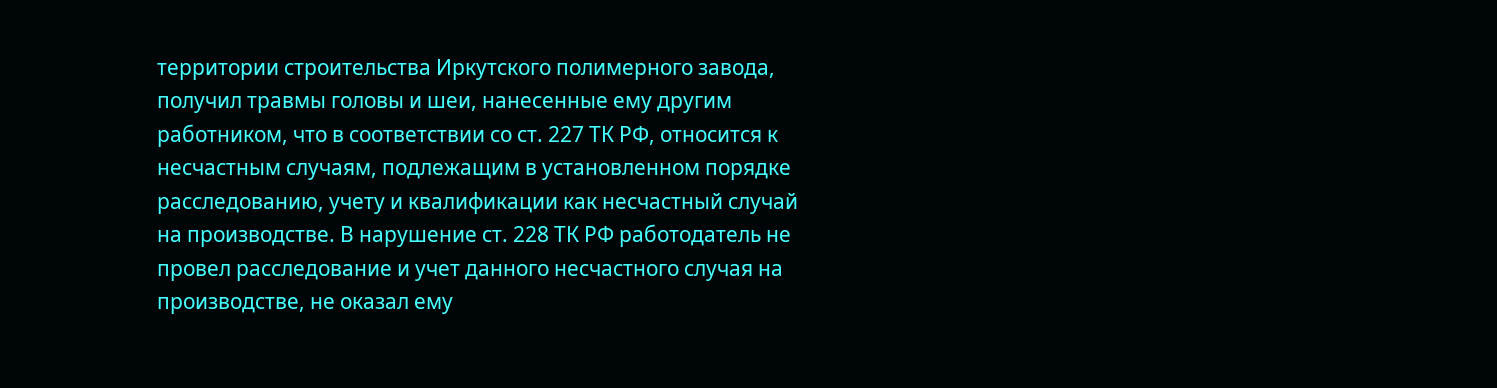территории строительства Иркутского полимерного завода, получил травмы головы и шеи, нанесенные ему другим работником, что в соответствии со ст. 227 ТК РФ, относится к несчастным случаям, подлежащим в установленном порядке расследованию, учету и квалификации как несчастный случай на производстве. В нарушение ст. 228 ТК РФ работодатель не провел расследование и учет данного несчастного случая на производстве, не оказал ему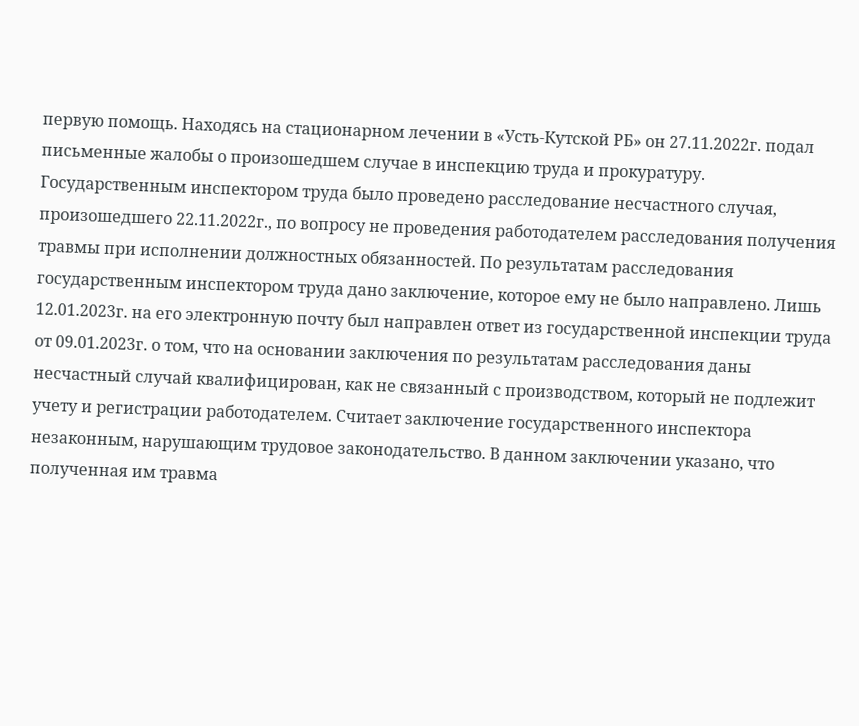первую помощь. Находясь на стационарном лечении в «Усть-Кутской РБ» он 27.11.2022г. подал письменные жалобы о произошедшем случае в инспекцию труда и прокуратуру. Государственным инспектором труда было проведено расследование несчастного случая, произошедшего 22.11.2022г., по вопросу не проведения работодателем расследования получения травмы при исполнении должностных обязанностей. По результатам расследования государственным инспектором труда дано заключение, которое ему не было направлено. Лишь 12.01.2023г. на его электронную почту был направлен ответ из государственной инспекции труда от 09.01.2023г. о том, что на основании заключения по результатам расследования даны несчастный случай квалифицирован, как не связанный с производством, который не подлежит учету и регистрации работодателем. Считает заключение государственного инспектора незаконным, нарушающим трудовое законодательство. В данном заключении указано, что полученная им травма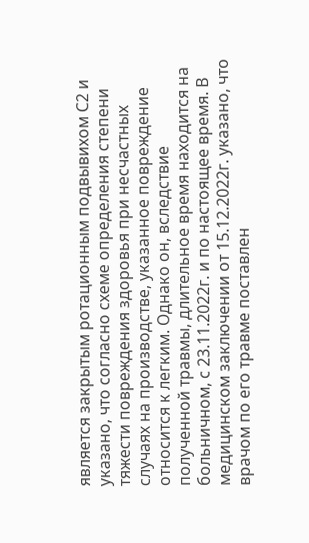является закрытым ротационным подвывихом С2 и указано, что согласно схеме определения степени тяжести повреждения здоровья при несчастных случаях на производстве, указанное повреждение относится к легким. Однако он, вследствие полученной травмы, длительное время находится на больничном, с 23.11.2022г. и по настоящее время. В медицинском заключении от 15.12.2022г. указано, что врачом по его травме поставлен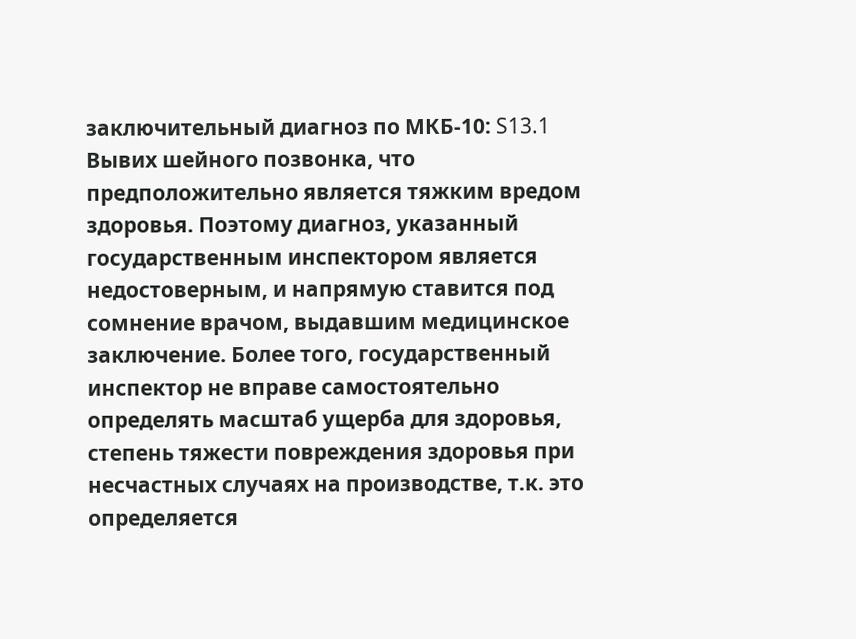заключительный диагноз по МКБ-10: S13.1 Вывих шейного позвонка, что предположительно является тяжким вредом здоровья. Поэтому диагноз, указанный государственным инспектором является недостоверным, и напрямую ставится под сомнение врачом, выдавшим медицинское заключение. Более того, государственный инспектор не вправе самостоятельно определять масштаб ущерба для здоровья, степень тяжести повреждения здоровья при несчастных случаях на производстве, т.к. это определяется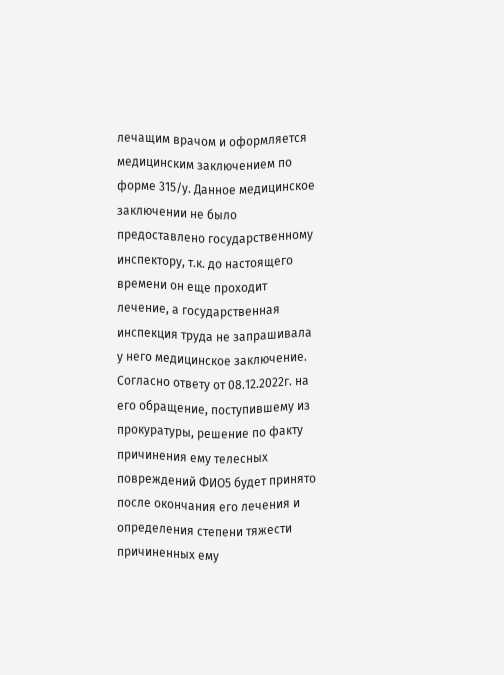лечащим врачом и оформляется медицинским заключением по форме 315/у. Данное медицинское заключении не было предоставлено государственному инспектору, т.к. до настоящего времени он еще проходит лечение, а государственная инспекция труда не запрашивала у него медицинское заключение. Согласно ответу от 08.12.2022г. на его обращение, поступившему из прокуратуры, решение по факту причинения ему телесных повреждений ФИО5 будет принято после окончания его лечения и определения степени тяжести причиненных ему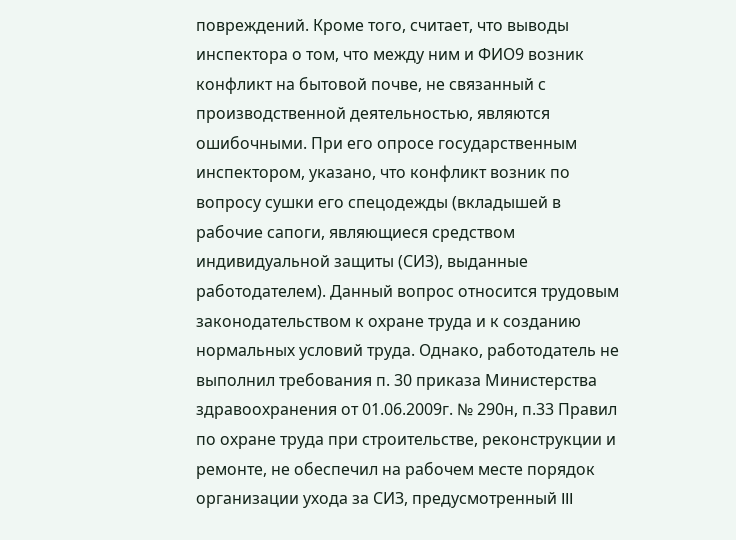повреждений. Кроме того, считает, что выводы инспектора о том, что между ним и ФИО9 возник конфликт на бытовой почве, не связанный с производственной деятельностью, являются ошибочными. При его опросе государственным инспектором, указано, что конфликт возник по вопросу сушки его спецодежды (вкладышей в рабочие сапоги, являющиеся средством индивидуальной защиты (СИЗ), выданные работодателем). Данный вопрос относится трудовым законодательством к охране труда и к созданию нормальных условий труда. Однако, работодатель не выполнил требования п. 30 приказа Министерства здравоохранения от 01.06.2009г. № 290н, п.33 Правил по охране труда при строительстве, реконструкции и ремонте, не обеспечил на рабочем месте порядок организации ухода за СИЗ, предусмотренный III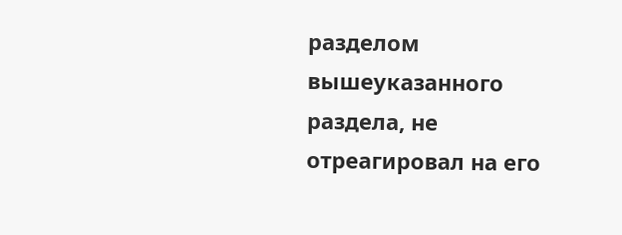разделом вышеуказанного раздела, не отреагировал на его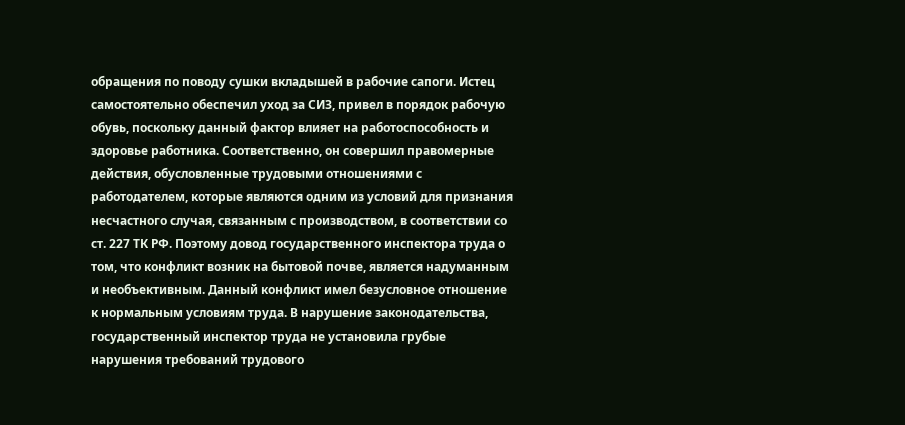обращения по поводу сушки вкладышей в рабочие сапоги. Истец самостоятельно обеспечил уход за СИЗ, привел в порядок рабочую обувь, поскольку данный фактор влияет на работоспособность и здоровье работника. Соответственно, он совершил правомерные действия, обусловленные трудовыми отношениями с работодателем, которые являются одним из условий для признания несчастного случая, связанным с производством, в соответствии со ст. 227 ТК РФ. Поэтому довод государственного инспектора труда о том, что конфликт возник на бытовой почве, является надуманным и необъективным. Данный конфликт имел безусловное отношение к нормальным условиям труда. В нарушение законодательства, государственный инспектор труда не установила грубые нарушения требований трудового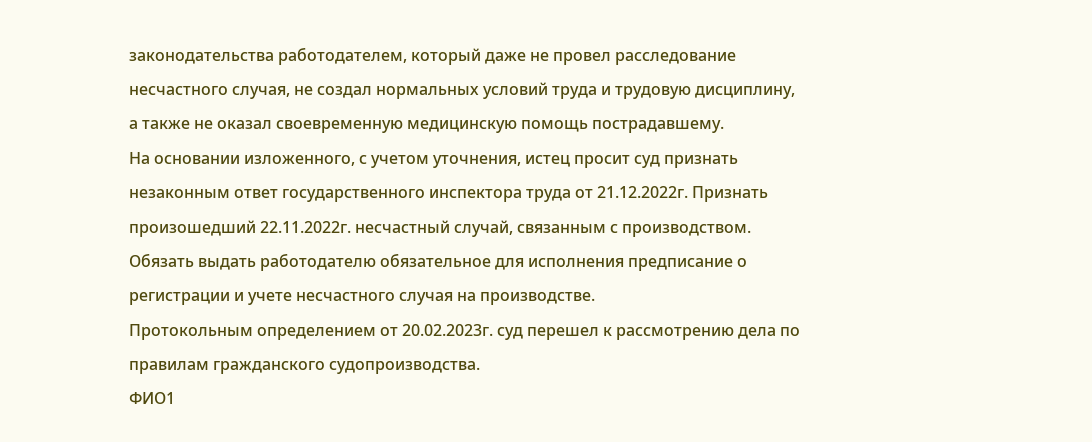законодательства работодателем, который даже не провел расследование несчастного случая, не создал нормальных условий труда и трудовую дисциплину, а также не оказал своевременную медицинскую помощь пострадавшему.
На основании изложенного, с учетом уточнения, истец просит суд признать незаконным ответ государственного инспектора труда от 21.12.2022г. Признать произошедший 22.11.2022г. несчастный случай, связанным с производством. Обязать выдать работодателю обязательное для исполнения предписание о регистрации и учете несчастного случая на производстве.
Протокольным определением от 20.02.2023г. суд перешел к рассмотрению дела по правилам гражданского судопроизводства.
ФИО1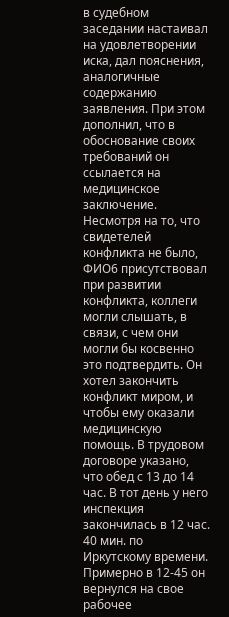в судебном заседании настаивал на удовлетворении иска, дал пояснения, аналогичные содержанию заявления. При этом дополнил, что в обоснование своих требований он ссылается на медицинское заключение. Несмотря на то, что свидетелей конфликта не было, ФИО6 присутствовал при развитии конфликта, коллеги могли слышать, в связи, с чем они могли бы косвенно это подтвердить. Он хотел закончить конфликт миром, и чтобы ему оказали медицинскую помощь. В трудовом договоре указано, что обед с 13 до 14 час. В тот день у него инспекция закончилась в 12 час. 40 мин. по Иркутскому времени. Примерно в 12-45 он вернулся на свое рабочее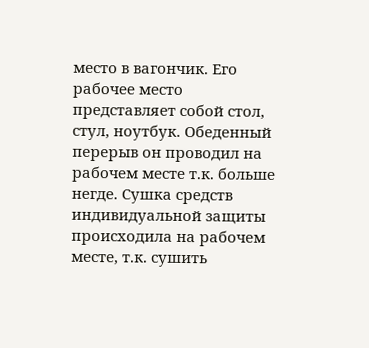место в вагончик. Его рабочее место представляет собой стол, стул, ноутбук. Обеденный перерыв он проводил на рабочем месте т.к. больше негде. Сушка средств индивидуальной защиты происходила на рабочем месте, т.к. сушить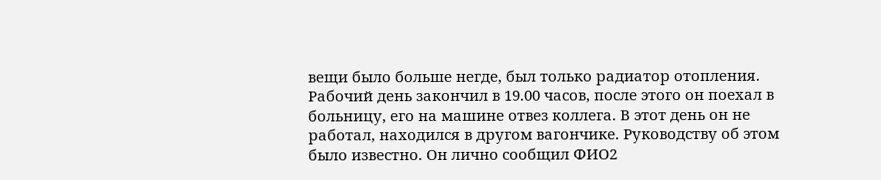вещи было больше негде, был только радиатор отопления. Рабочий день закончил в 19.00 часов, после этого он поехал в больницу, его на машине отвез коллега. В этот день он не работал, находился в другом вагончике. Руководству об этом было известно. Он лично сообщил ФИО2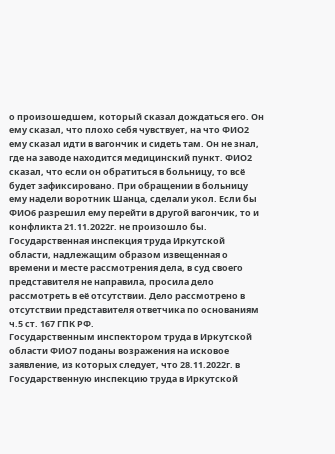о произошедшем, который сказал дождаться его. Он ему сказал, что плохо себя чувствует, на что ФИО2 ему сказал идти в вагончик и сидеть там. Он не знал, где на заводе находится медицинский пункт. ФИО2 сказал, что если он обратиться в больницу, то всё будет зафиксировано. При обращении в больницу ему надели воротник Шанца, сделали укол. Если бы ФИО6 разрешил ему перейти в другой вагончик, то и конфликта 21.11.2022г. не произошло бы.
Государственная инспекция труда Иркутской области, надлежащим образом извещенная о времени и месте рассмотрения дела, в суд своего представителя не направила, просила дело рассмотреть в её отсутствии. Дело рассмотрено в отсутствии представителя ответчика по основаниям ч.5 ст. 167 ГПК РФ.
Государственным инспектором труда в Иркутской области ФИО7 поданы возражения на исковое заявление, из которых следует, что 28.11.2022г. в Государственную инспекцию труда в Иркутской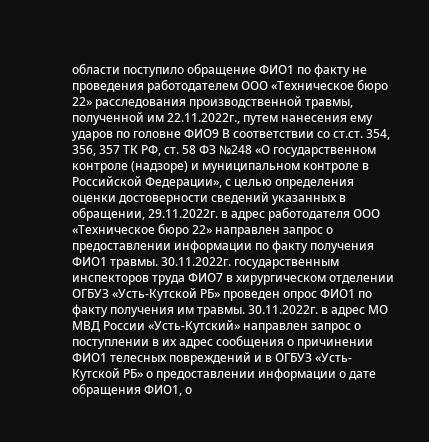области поступило обращение ФИО1 по факту не проведения работодателем ООО «Техническое бюро 22» расследования производственной травмы, полученной им 22.11.2022г., путем нанесения ему ударов по головне ФИО9 В соответствии со ст.ст. 354, 356, 357 ТК РФ, ст. 58 ФЗ №248 «О государственном контроле (надзоре) и муниципальном контроле в Российской Федерации», с целью определения оценки достоверности сведений указанных в обращении, 29.11.2022г. в адрес работодателя ООО «Техническое бюро 22» направлен запрос о предоставлении информации по факту получения ФИО1 травмы. 30.11.2022г. государственным инспекторов труда ФИО7 в хирургическом отделении ОГБУЗ «Усть-Кутской РБ» проведен опрос ФИО1 по факту получения им травмы. 30.11.2022г. в адрес МО МВД России «Усть-Кутский» направлен запрос о поступлении в их адрес сообщения о причинении ФИО1 телесных повреждений и в ОГБУЗ «Усть-Кутской РБ» о предоставлении информации о дате обращения ФИО1, о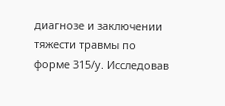диагнозе и заключении тяжести травмы по форме 315/у. Исследовав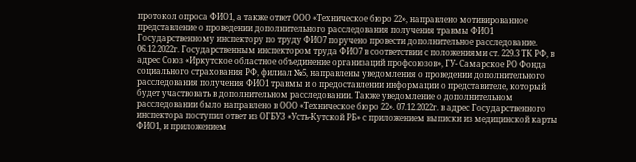протокол опроса ФИО1, а также ответ ООО «Техническое бюро 22», направлено мотивированное представление о проведении дополнительного расследования получения травмы ФИО1 Государственному инспектору по труду ФИО7 поручено провести дополнительное расследование. 06.12.2022г. Государственным инспектором труда ФИО7 в соответствии с положениями ст. 229.3 ТК РФ, в адрес Союз «Иркутское областное объединение организаций профсоюзов», ГУ- Самарское РО Фонда социального страхования РФ, филиал №5, направлены уведомления о проведении дополнительного расследования получения ФИО1 травмы и о предоставлении информации о представителе, который будет участвовать в дополнительном расследовании. Также уведомление о дополнительном расследовании было направлено в ООО «Техническое бюро 22». 07.12.2022г. в адрес Государственного инспектора поступил ответ из ОГБУЗ «Усть-Кутской РБ» с приложением выписки из медицинской карты ФИО1, и приложением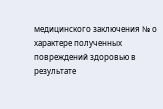медицинского заключения № о характере полученных повреждений здоровью в результате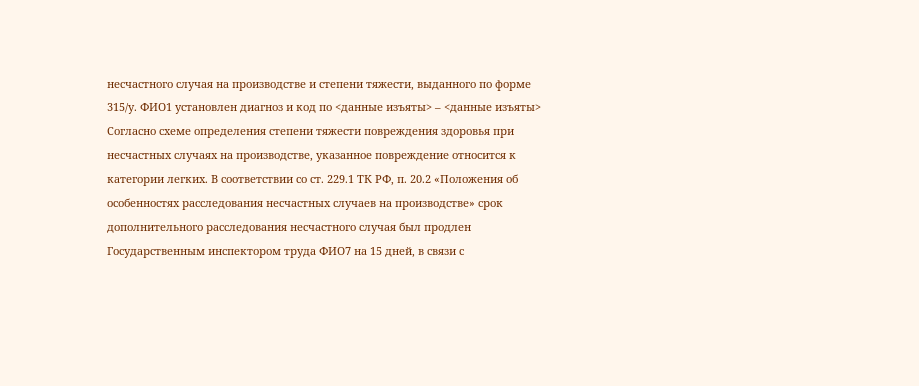несчастного случая на производстве и степени тяжести, выданного по форме 315/у. ФИО1 установлен диагноз и код по <данные изъяты> – <данные изъяты> Согласно схеме определения степени тяжести повреждения здоровья при несчастных случаях на производстве, указанное повреждение относится к категории легких. В соответствии со ст. 229.1 ТК РФ, п. 20.2 «Положения об особенностях расследования несчастных случаев на производстве» срок дополнительного расследования несчастного случая был продлен Государственным инспектором труда ФИО7 на 15 дней, в связи с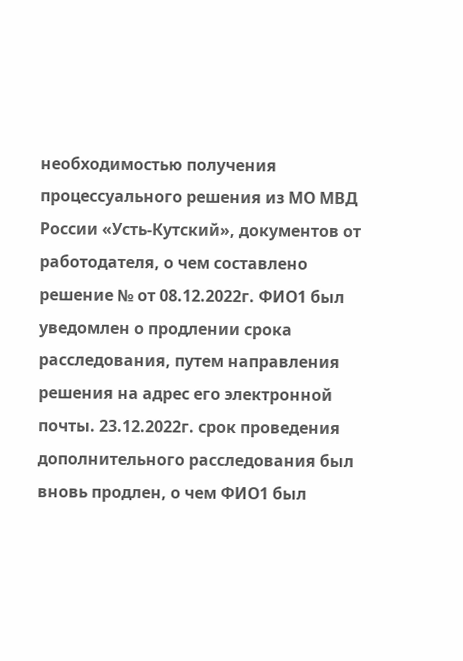необходимостью получения процессуального решения из МО МВД России «Усть-Кутский», документов от работодателя, о чем составлено решение № от 08.12.2022г. ФИО1 был уведомлен о продлении срока расследования, путем направления решения на адрес его электронной почты. 23.12.2022г. срок проведения дополнительного расследования был вновь продлен, о чем ФИО1 был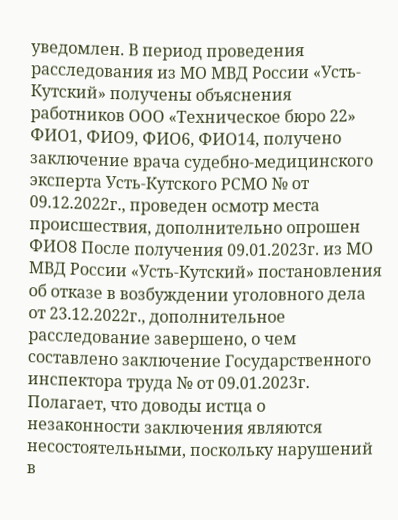уведомлен. В период проведения расследования из МО МВД России «Усть-Кутский» получены объяснения работников ООО «Техническое бюро 22» ФИО1, ФИО9, ФИО6, ФИО14, получено заключение врача судебно-медицинского эксперта Усть-Кутского РСМО № от 09.12.2022г., проведен осмотр места происшествия, дополнительно опрошен ФИО8 После получения 09.01.2023г. из МО МВД России «Усть-Кутский» постановления об отказе в возбуждении уголовного дела от 23.12.2022г., дополнительное расследование завершено, о чем составлено заключение Государственного инспектора труда № от 09.01.2023г. Полагает, что доводы истца о незаконности заключения являются несостоятельными, поскольку нарушений в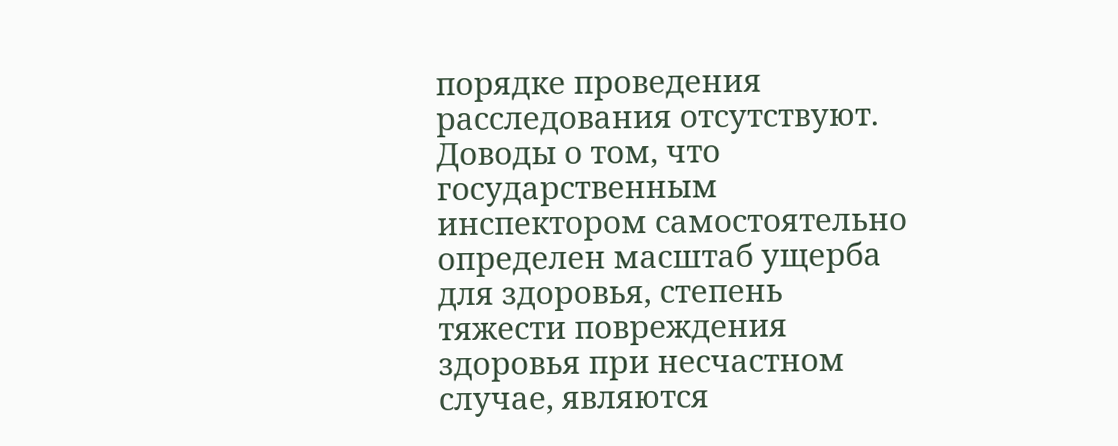порядке проведения расследования отсутствуют. Доводы о том, что государственным инспектором самостоятельно определен масштаб ущерба для здоровья, степень тяжести повреждения здоровья при несчастном случае, являются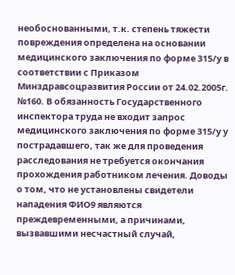необоснованными, т.к. степень тяжести повреждения определена на основании медицинского заключения по форме 315/у в соответствии с Приказом Минздравсоцразвития России от 24.02.2005г. №160. В обязанность Государственного инспектора труда не входит запрос медицинского заключения по форме 315/у у пострадавшего, так же для проведения расследования не требуется окончания прохождения работником лечения. Доводы о том, что не установлены свидетели нападения ФИО9 являются преждевременными, а причинами, вызвавшими несчастный случай,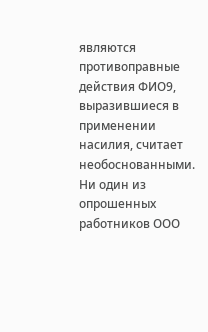являются противоправные действия ФИО9, выразившиеся в применении насилия, считает необоснованными. Ни один из опрошенных работников ООО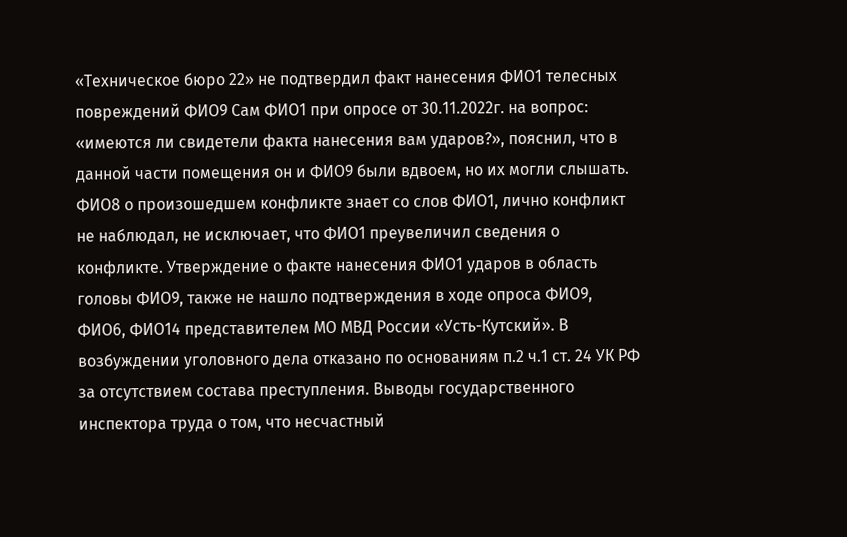«Техническое бюро 22» не подтвердил факт нанесения ФИО1 телесных повреждений ФИО9 Сам ФИО1 при опросе от 30.11.2022г. на вопрос: «имеются ли свидетели факта нанесения вам ударов?», пояснил, что в данной части помещения он и ФИО9 были вдвоем, но их могли слышать. ФИО8 о произошедшем конфликте знает со слов ФИО1, лично конфликт не наблюдал, не исключает, что ФИО1 преувеличил сведения о конфликте. Утверждение о факте нанесения ФИО1 ударов в область головы ФИО9, также не нашло подтверждения в ходе опроса ФИО9, ФИО6, ФИО14 представителем МО МВД России «Усть-Кутский». В возбуждении уголовного дела отказано по основаниям п.2 ч.1 ст. 24 УК РФ за отсутствием состава преступления. Выводы государственного инспектора труда о том, что несчастный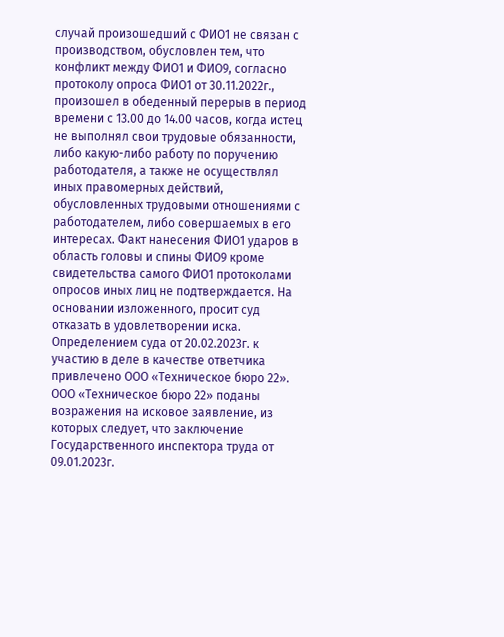случай произошедший с ФИО1 не связан с производством, обусловлен тем, что конфликт между ФИО1 и ФИО9, согласно протоколу опроса ФИО1 от 30.11.2022г., произошел в обеденный перерыв в период времени с 13.00 до 14.00 часов, когда истец не выполнял свои трудовые обязанности, либо какую-либо работу по поручению работодателя, а также не осуществлял иных правомерных действий, обусловленных трудовыми отношениями с работодателем, либо совершаемых в его интересах. Факт нанесения ФИО1 ударов в область головы и спины ФИО9 кроме свидетельства самого ФИО1 протоколами опросов иных лиц не подтверждается. На основании изложенного, просит суд отказать в удовлетворении иска.
Определением суда от 20.02.2023г. к участию в деле в качестве ответчика привлечено ООО «Техническое бюро 22».
ООО «Техническое бюро 22» поданы возражения на исковое заявление, из которых следует, что заключение Государственного инспектора труда от 09.01.2023г.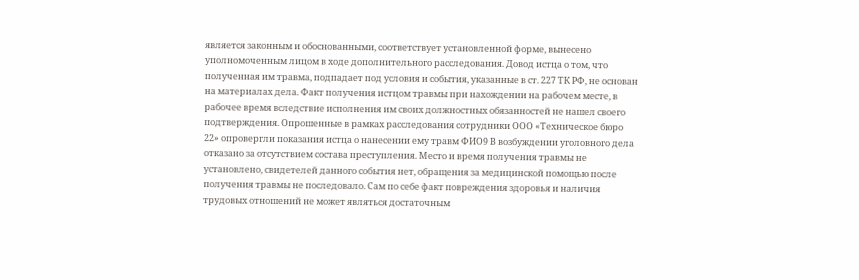является законным и обоснованными, соответствует установленной форме, вынесено уполномоченным лицом в ходе дополнительного расследования. Довод истца о том, что полученная им травма, подпадает под условия и события, указанные в ст. 227 ТК РФ, не основан на материалах дела. Факт получения истцом травмы при нахождении на рабочем месте, в рабочее время вследствие исполнения им своих должностных обязанностей не нашел своего подтверждения. Опрошенные в рамках расследования сотрудники ООО «Техническое бюро 22» опровергли показания истца о нанесении ему травм ФИО9 В возбуждении уголовного дела отказано за отсутствием состава преступления. Место и время получения травмы не установлено, свидетелей данного события нет, обращения за медицинской помощью после получения травмы не последовало. Сам по себе факт повреждения здоровья и наличия трудовых отношений не может являться достаточным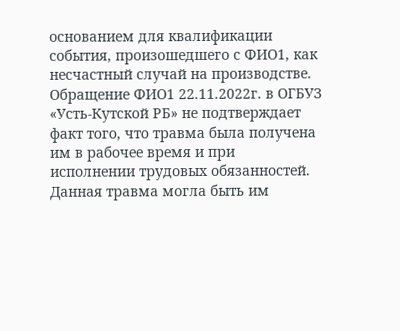основанием для квалификации события, произошедшего с ФИО1, как несчастный случай на производстве. Обращение ФИО1 22.11.2022г. в ОГБУЗ «Усть-Кутской РБ» не подтверждает факт того, что травма была получена им в рабочее время и при исполнении трудовых обязанностей. Данная травма могла быть им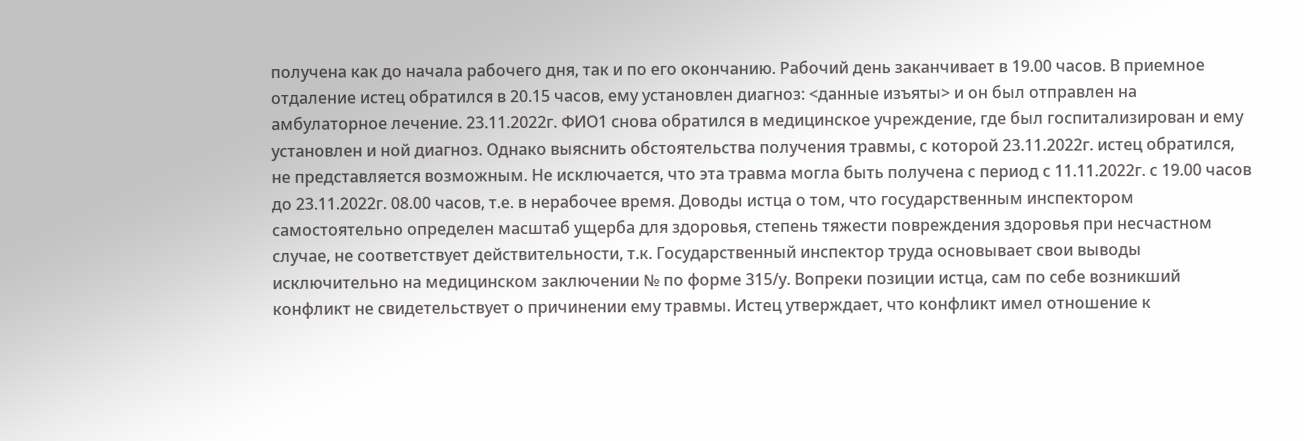получена как до начала рабочего дня, так и по его окончанию. Рабочий день заканчивает в 19.00 часов. В приемное отдаление истец обратился в 20.15 часов, ему установлен диагноз: <данные изъяты> и он был отправлен на амбулаторное лечение. 23.11.2022г. ФИО1 снова обратился в медицинское учреждение, где был госпитализирован и ему установлен и ной диагноз. Однако выяснить обстоятельства получения травмы, с которой 23.11.2022г. истец обратился, не представляется возможным. Не исключается, что эта травма могла быть получена с период с 11.11.2022г. с 19.00 часов до 23.11.2022г. 08.00 часов, т.е. в нерабочее время. Доводы истца о том, что государственным инспектором самостоятельно определен масштаб ущерба для здоровья, степень тяжести повреждения здоровья при несчастном случае, не соответствует действительности, т.к. Государственный инспектор труда основывает свои выводы исключительно на медицинском заключении № по форме 315/у. Вопреки позиции истца, сам по себе возникший конфликт не свидетельствует о причинении ему травмы. Истец утверждает, что конфликт имел отношение к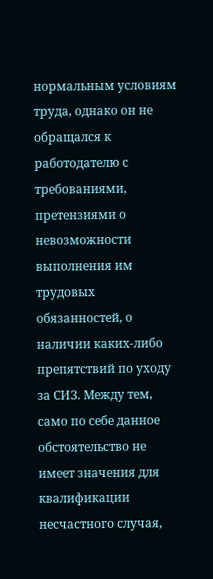нормальным условиям труда, однако он не обращался к работодателю с требованиями, претензиями о невозможности выполнения им трудовых обязанностей, о наличии каких-либо препятствий по уходу за СИЗ. Между тем, само по себе данное обстоятельство не имеет значения для квалификации несчастного случая,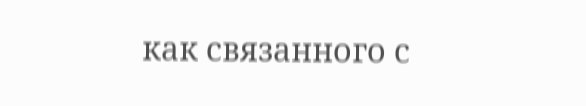как связанного с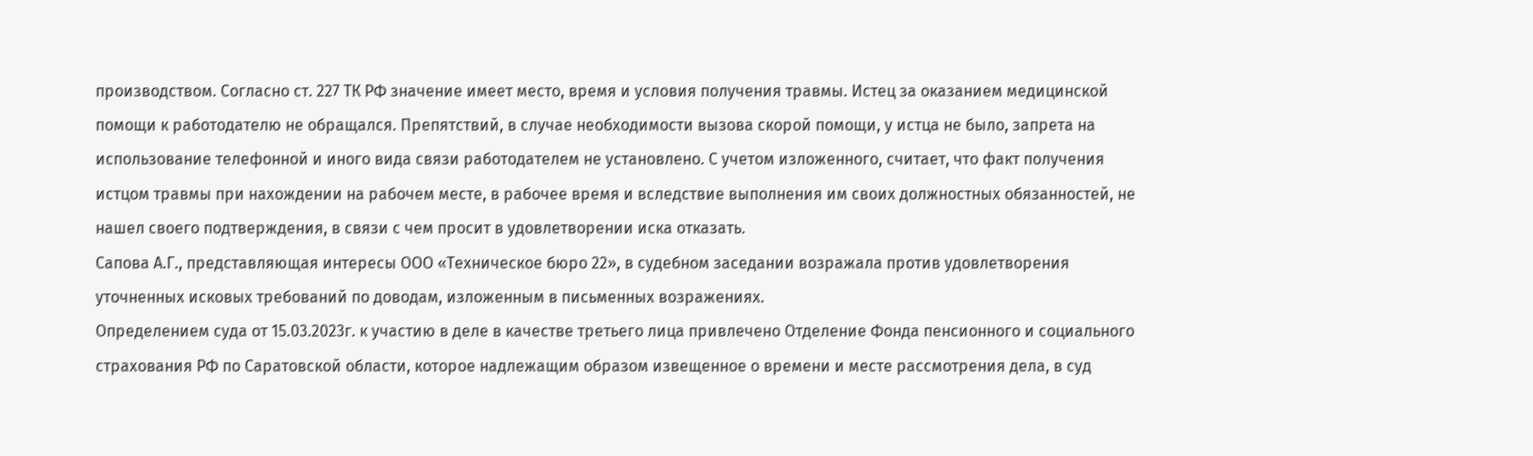производством. Согласно ст. 227 ТК РФ значение имеет место, время и условия получения травмы. Истец за оказанием медицинской помощи к работодателю не обращался. Препятствий, в случае необходимости вызова скорой помощи, у истца не было, запрета на использование телефонной и иного вида связи работодателем не установлено. С учетом изложенного, считает, что факт получения истцом травмы при нахождении на рабочем месте, в рабочее время и вследствие выполнения им своих должностных обязанностей, не нашел своего подтверждения, в связи с чем просит в удовлетворении иска отказать.
Сапова А.Г., представляющая интересы ООО «Техническое бюро 22», в судебном заседании возражала против удовлетворения уточненных исковых требований по доводам, изложенным в письменных возражениях.
Определением суда от 15.03.2023г. к участию в деле в качестве третьего лица привлечено Отделение Фонда пенсионного и социального страхования РФ по Саратовской области, которое надлежащим образом извещенное о времени и месте рассмотрения дела, в суд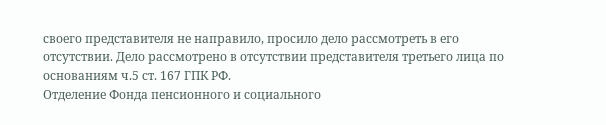своего представителя не направило, просило дело рассмотреть в его отсутствии. Дело рассмотрено в отсутствии представителя третьего лица по основаниям ч.5 ст. 167 ГПК РФ.
Отделение Фонда пенсионного и социального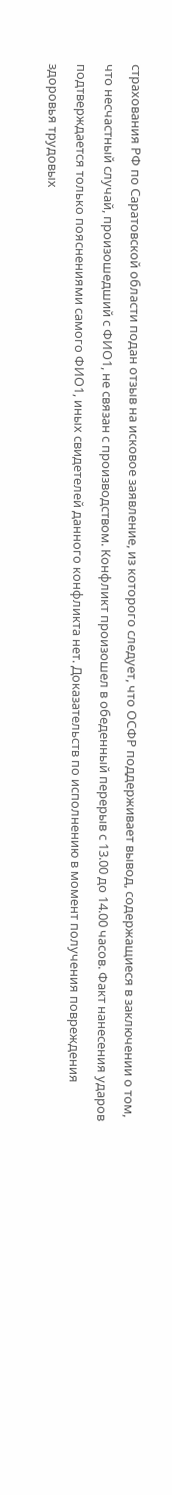страхования РФ по Саратовской области подан отзыв на исковое заявление, из которого следует, что ОСФР поддерживает вывод, содержащиеся в заключении о том, что несчастный случай, произошедший с ФИО1, не связан с производством. Конфликт произошел в обеденный перерыв с 13.00 до 14.00 часов. Факт нанесения ударов подтверждается только пояснениями самого ФИО1, иных свидетелей данного конфликта нет. Доказательств по исполнению в момент получения повреждения здоровья трудовых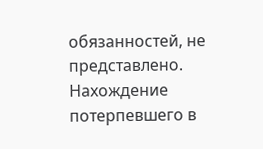обязанностей, не представлено. Нахождение потерпевшего в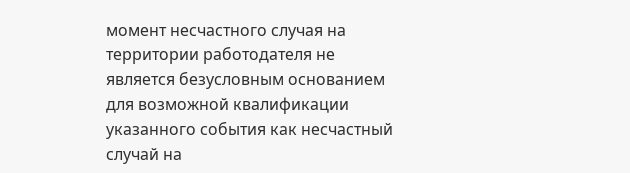момент несчастного случая на территории работодателя не является безусловным основанием для возможной квалификации указанного события как несчастный случай на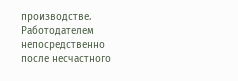производстве. Работодателем непосредственно после несчастного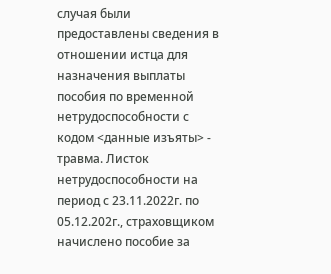случая были предоставлены сведения в отношении истца для назначения выплаты пособия по временной нетрудоспособности с кодом <данные изъяты> - травма. Листок нетрудоспособности на период с 23.11.2022г. по 05.12.202г., страховщиком начислено пособие за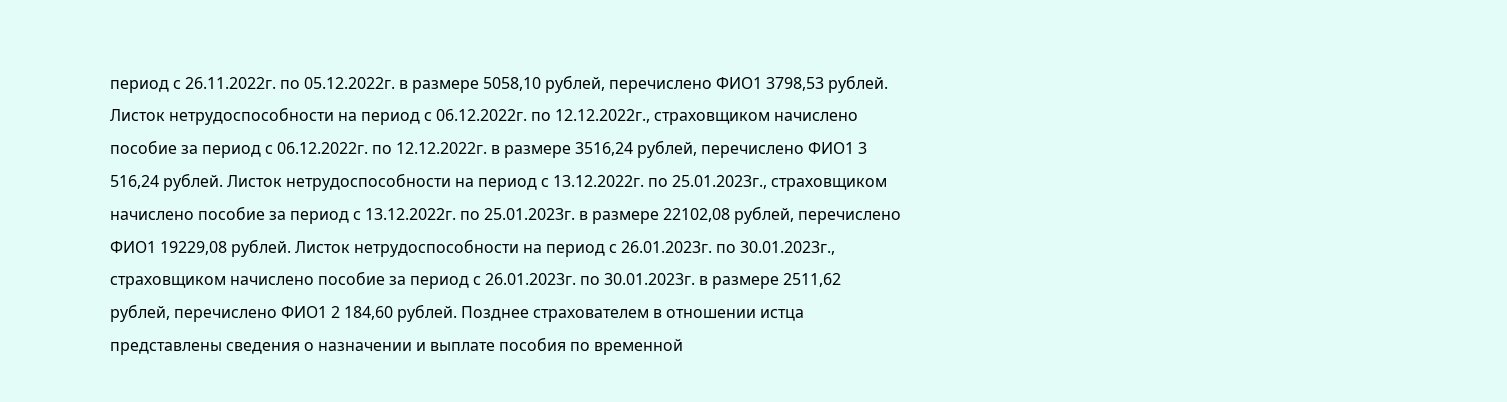период с 26.11.2022г. по 05.12.2022г. в размере 5058,10 рублей, перечислено ФИО1 3798,53 рублей. Листок нетрудоспособности на период с 06.12.2022г. по 12.12.2022г., страховщиком начислено пособие за период с 06.12.2022г. по 12.12.2022г. в размере 3516,24 рублей, перечислено ФИО1 3 516,24 рублей. Листок нетрудоспособности на период с 13.12.2022г. по 25.01.2023г., страховщиком начислено пособие за период с 13.12.2022г. по 25.01.2023г. в размере 22102,08 рублей, перечислено ФИО1 19229,08 рублей. Листок нетрудоспособности на период с 26.01.2023г. по 30.01.2023г., страховщиком начислено пособие за период с 26.01.2023г. по 30.01.2023г. в размере 2511,62 рублей, перечислено ФИО1 2 184,60 рублей. Позднее страхователем в отношении истца представлены сведения о назначении и выплате пособия по временной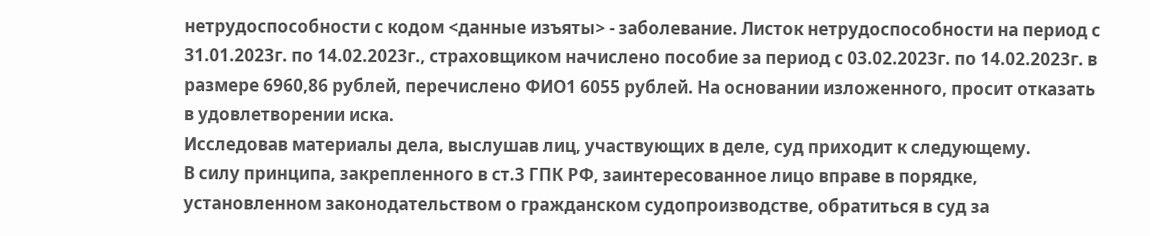нетрудоспособности с кодом <данные изъяты> - заболевание. Листок нетрудоспособности на период с 31.01.2023г. по 14.02.2023г., страховщиком начислено пособие за период с 03.02.2023г. по 14.02.2023г. в размере 6960,86 рублей, перечислено ФИО1 6055 рублей. На основании изложенного, просит отказать в удовлетворении иска.
Исследовав материалы дела, выслушав лиц, участвующих в деле, суд приходит к следующему.
В силу принципа, закрепленного в ст.3 ГПК РФ, заинтересованное лицо вправе в порядке, установленном законодательством о гражданском судопроизводстве, обратиться в суд за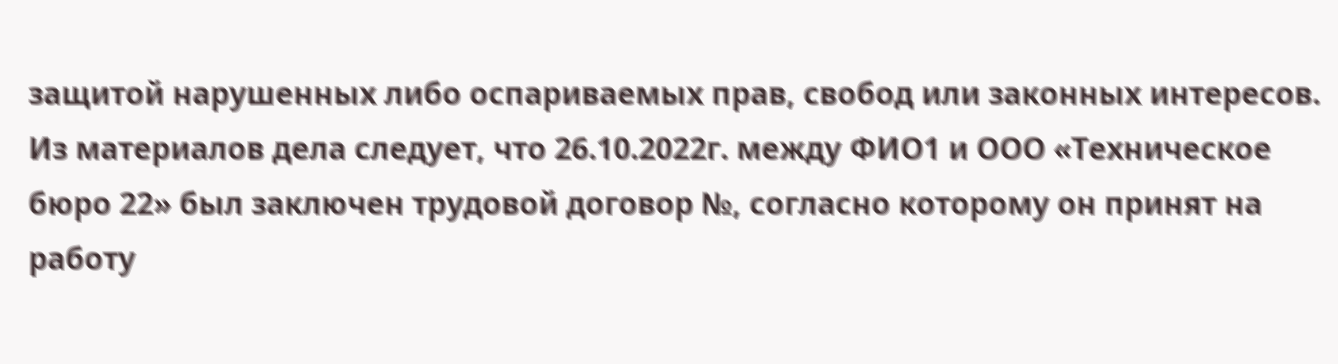защитой нарушенных либо оспариваемых прав, свобод или законных интересов.
Из материалов дела следует, что 26.10.2022г. между ФИО1 и ООО «Техническое бюро 22» был заключен трудовой договор №, согласно которому он принят на работу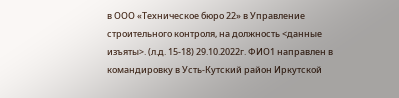в ООО «Техническое бюро 22» в Управление строительного контроля, на должность <данные изъяты>. (л.д. 15-18) 29.10.2022г. ФИО1 направлен в командировку в Усть-Кутский район Иркутской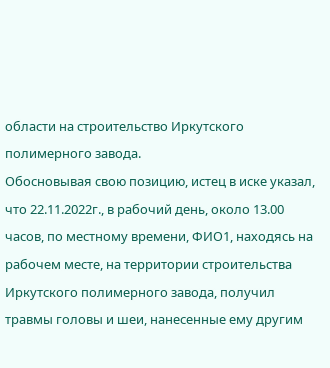области на строительство Иркутского полимерного завода.
Обосновывая свою позицию, истец в иске указал, что 22.11.2022г., в рабочий день, около 13.00 часов, по местному времени, ФИО1, находясь на рабочем месте, на территории строительства Иркутского полимерного завода, получил травмы головы и шеи, нанесенные ему другим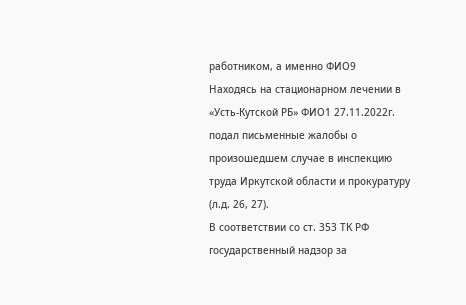работником, а именно ФИО9
Находясь на стационарном лечении в «Усть-Кутской РБ» ФИО1 27.11.2022г. подал письменные жалобы о произошедшем случае в инспекцию труда Иркутской области и прокуратуру (л.д. 26, 27).
В соответствии со ст. 353 ТК РФ государственный надзор за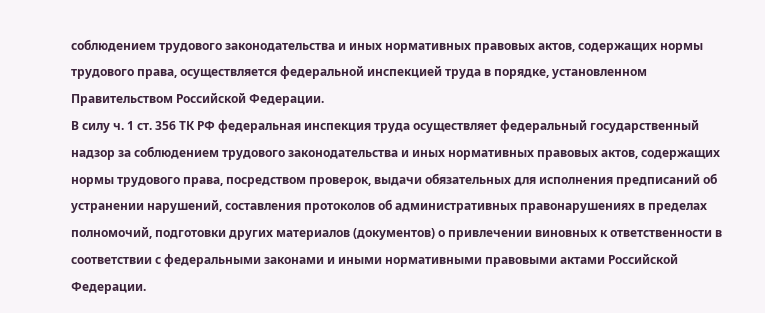соблюдением трудового законодательства и иных нормативных правовых актов, содержащих нормы трудового права, осуществляется федеральной инспекцией труда в порядке, установленном Правительством Российской Федерации.
В силу ч. 1 ст. 356 ТК РФ федеральная инспекция труда осуществляет федеральный государственный надзор за соблюдением трудового законодательства и иных нормативных правовых актов, содержащих нормы трудового права, посредством проверок, выдачи обязательных для исполнения предписаний об устранении нарушений, составления протоколов об административных правонарушениях в пределах полномочий, подготовки других материалов (документов) о привлечении виновных к ответственности в соответствии с федеральными законами и иными нормативными правовыми актами Российской Федерации.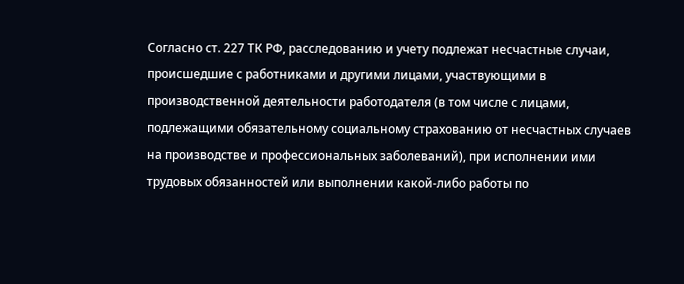Согласно ст. 227 ТК РФ, расследованию и учету подлежат несчастные случаи, происшедшие с работниками и другими лицами, участвующими в производственной деятельности работодателя (в том числе с лицами, подлежащими обязательному социальному страхованию от несчастных случаев на производстве и профессиональных заболеваний), при исполнении ими трудовых обязанностей или выполнении какой-либо работы по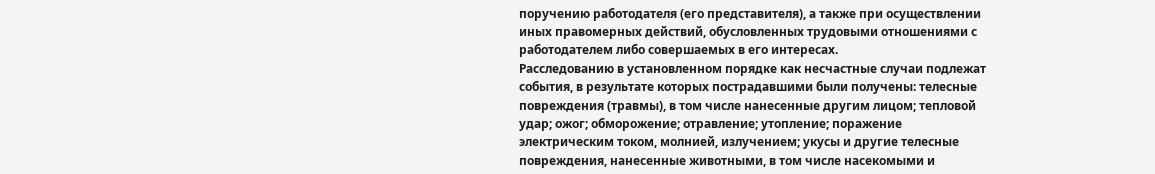поручению работодателя (его представителя), а также при осуществлении иных правомерных действий, обусловленных трудовыми отношениями с работодателем либо совершаемых в его интересах.
Расследованию в установленном порядке как несчастные случаи подлежат события, в результате которых пострадавшими были получены: телесные повреждения (травмы), в том числе нанесенные другим лицом; тепловой удар; ожог; обморожение; отравление; утопление; поражение электрическим током, молнией, излучением; укусы и другие телесные повреждения, нанесенные животными, в том числе насекомыми и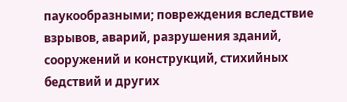паукообразными; повреждения вследствие взрывов, аварий, разрушения зданий, сооружений и конструкций, стихийных бедствий и других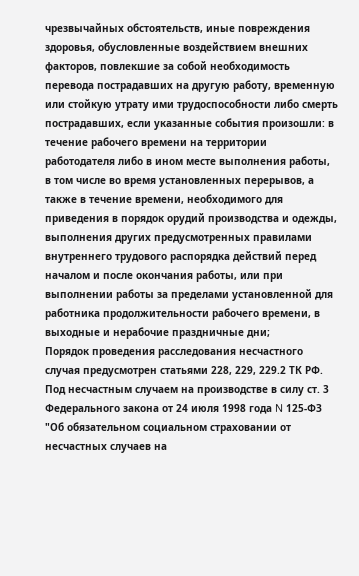чрезвычайных обстоятельств, иные повреждения здоровья, обусловленные воздействием внешних факторов, повлекшие за собой необходимость перевода пострадавших на другую работу, временную или стойкую утрату ими трудоспособности либо смерть пострадавших, если указанные события произошли: в течение рабочего времени на территории работодателя либо в ином месте выполнения работы, в том числе во время установленных перерывов, а также в течение времени, необходимого для приведения в порядок орудий производства и одежды, выполнения других предусмотренных правилами внутреннего трудового распорядка действий перед началом и после окончания работы, или при выполнении работы за пределами установленной для работника продолжительности рабочего времени, в выходные и нерабочие праздничные дни;
Порядок проведения расследования несчастного случая предусмотрен статьями 228, 229, 229.2 ТК РФ.
Под несчастным случаем на производстве в силу ст. 3 Федерального закона от 24 июля 1998 года N 125-ФЗ "Об обязательном социальном страховании от несчастных случаев на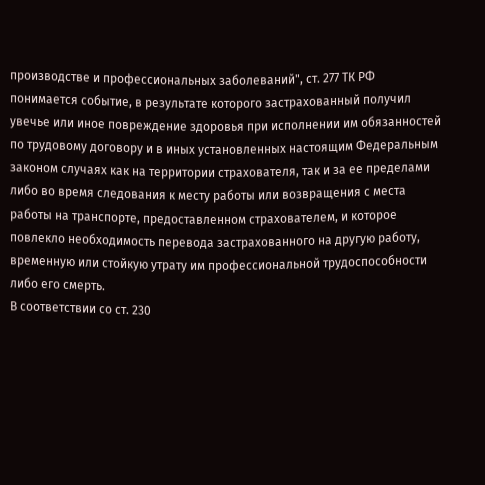производстве и профессиональных заболеваний", ст. 277 ТК РФ понимается событие, в результате которого застрахованный получил увечье или иное повреждение здоровья при исполнении им обязанностей по трудовому договору и в иных установленных настоящим Федеральным законом случаях как на территории страхователя, так и за ее пределами либо во время следования к месту работы или возвращения с места работы на транспорте, предоставленном страхователем, и которое повлекло необходимость перевода застрахованного на другую работу, временную или стойкую утрату им профессиональной трудоспособности либо его смерть.
В соответствии со ст. 230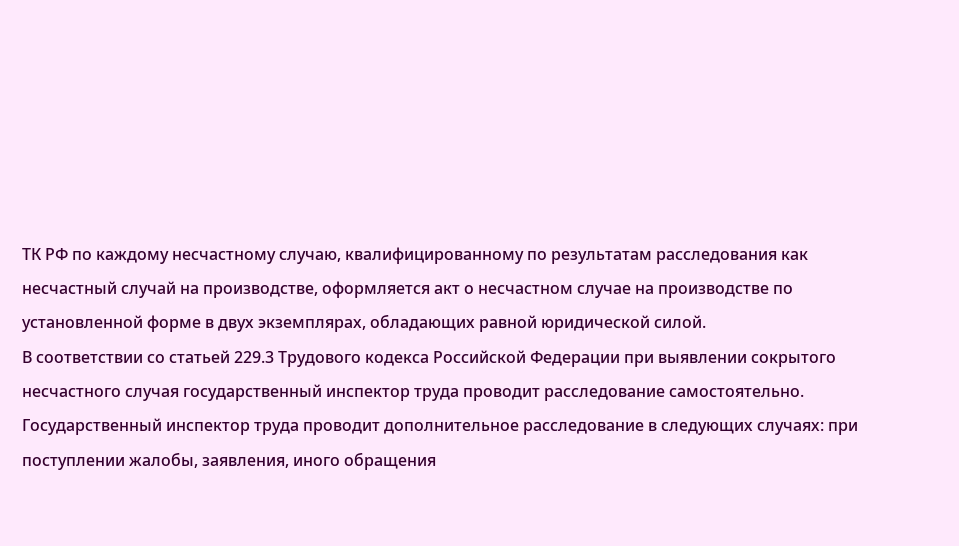ТК РФ по каждому несчастному случаю, квалифицированному по результатам расследования как несчастный случай на производстве, оформляется акт о несчастном случае на производстве по установленной форме в двух экземплярах, обладающих равной юридической силой.
В соответствии со статьей 229.3 Трудового кодекса Российской Федерации при выявлении сокрытого несчастного случая государственный инспектор труда проводит расследование самостоятельно.
Государственный инспектор труда проводит дополнительное расследование в следующих случаях: при поступлении жалобы, заявления, иного обращения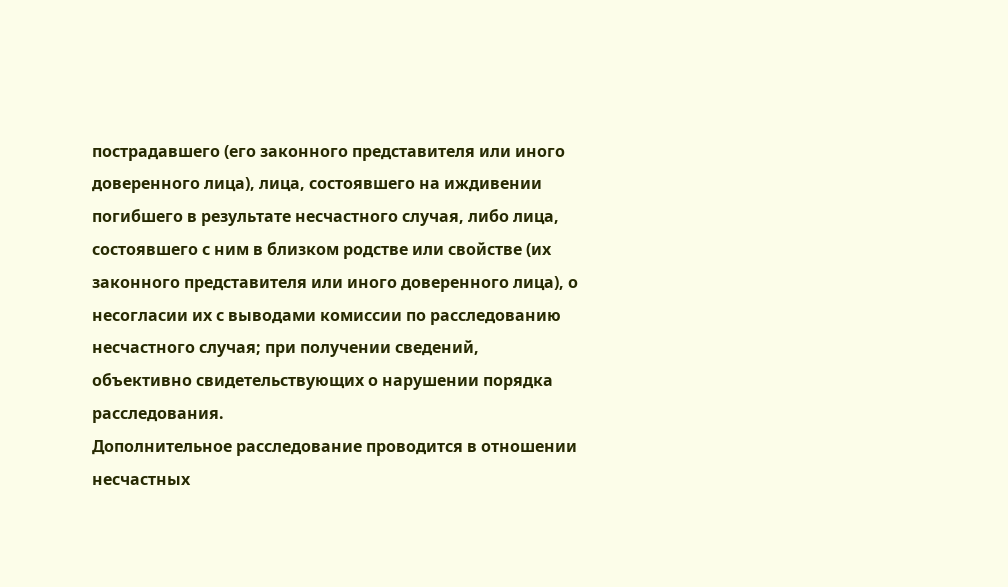пострадавшего (его законного представителя или иного доверенного лица), лица, состоявшего на иждивении погибшего в результате несчастного случая, либо лица, состоявшего с ним в близком родстве или свойстве (их законного представителя или иного доверенного лица), о несогласии их с выводами комиссии по расследованию несчастного случая; при получении сведений, объективно свидетельствующих о нарушении порядка расследования.
Дополнительное расследование проводится в отношении несчастных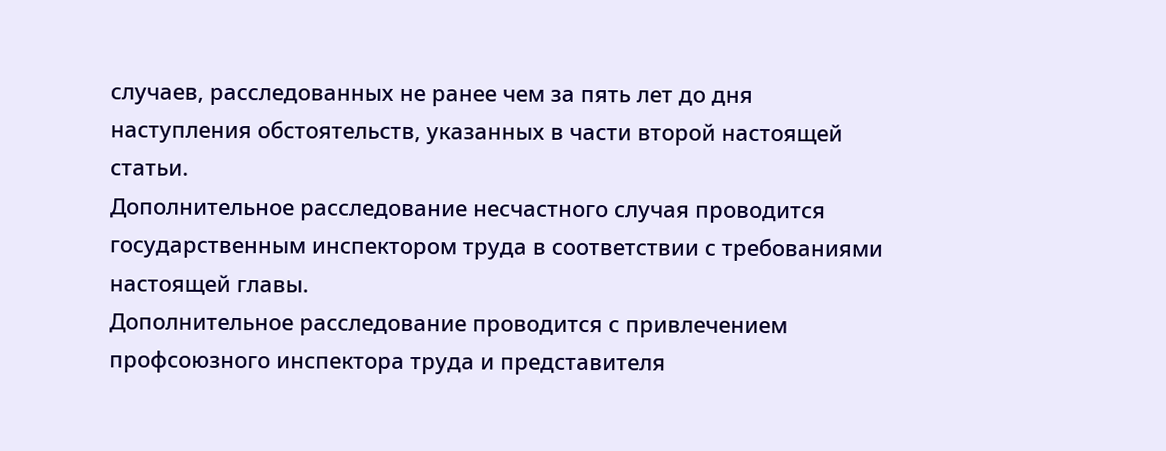случаев, расследованных не ранее чем за пять лет до дня наступления обстоятельств, указанных в части второй настоящей статьи.
Дополнительное расследование несчастного случая проводится государственным инспектором труда в соответствии с требованиями настоящей главы.
Дополнительное расследование проводится с привлечением профсоюзного инспектора труда и представителя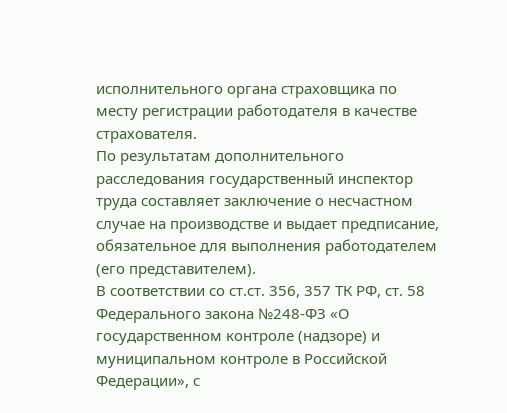исполнительного органа страховщика по месту регистрации работодателя в качестве страхователя.
По результатам дополнительного расследования государственный инспектор труда составляет заключение о несчастном случае на производстве и выдает предписание, обязательное для выполнения работодателем (его представителем).
В соответствии со ст.ст. 356, 357 ТК РФ, ст. 58 Федерального закона №248-ФЗ «О государственном контроле (надзоре) и муниципальном контроле в Российской Федерации», с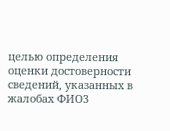целью определения оценки достоверности сведений, указанных в жалобах ФИО3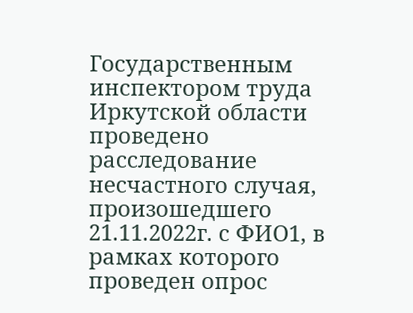Государственным инспектором труда Иркутской области проведено расследование несчастного случая, произошедшего 21.11.2022г. с ФИО1, в рамках которого проведен опрос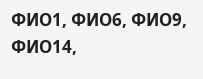ФИО1, ФИО6, ФИО9, ФИО14,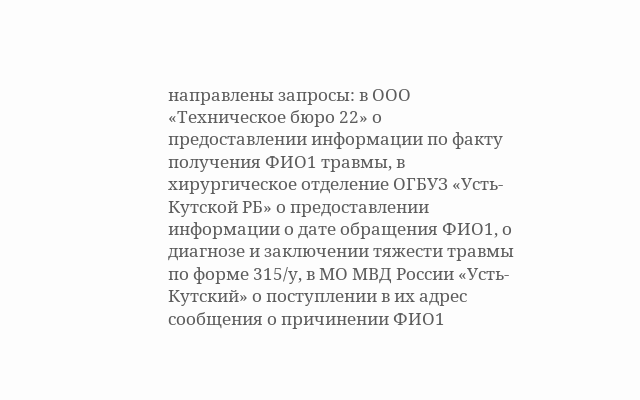направлены запросы: в ООО «Техническое бюро 22» о предоставлении информации по факту получения ФИО1 травмы, в хирургическое отделение ОГБУЗ «Усть-Кутской РБ» о предоставлении информации о дате обращения ФИО1, о диагнозе и заключении тяжести травмы по форме 315/у, в МО МВД России «Усть-Кутский» о поступлении в их адрес сообщения о причинении ФИО1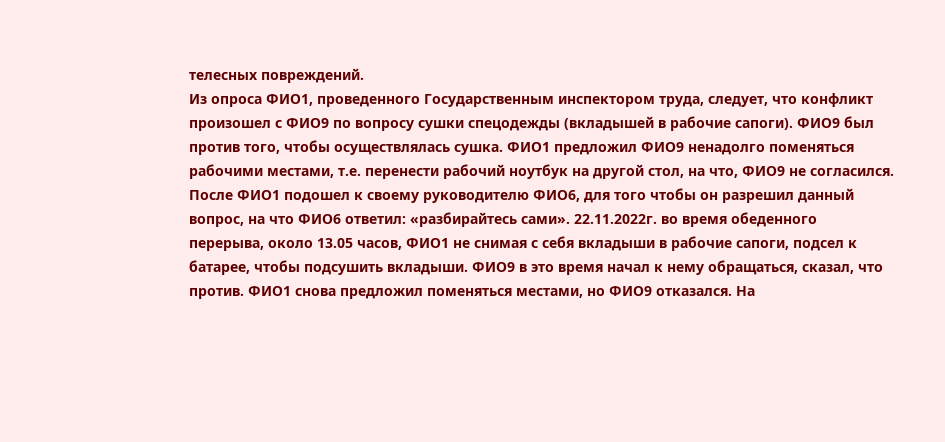телесных повреждений.
Из опроса ФИО1, проведенного Государственным инспектором труда, следует, что конфликт произошел с ФИО9 по вопросу сушки спецодежды (вкладышей в рабочие сапоги). ФИО9 был против того, чтобы осуществлялась сушка. ФИО1 предложил ФИО9 ненадолго поменяться рабочими местами, т.е. перенести рабочий ноутбук на другой стол, на что, ФИО9 не согласился. После ФИО1 подошел к своему руководителю ФИО6, для того чтобы он разрешил данный вопрос, на что ФИО6 ответил: «разбирайтесь сами». 22.11.2022г. во время обеденного перерыва, около 13.05 часов, ФИО1 не снимая с себя вкладыши в рабочие сапоги, подсел к батарее, чтобы подсушить вкладыши. ФИО9 в это время начал к нему обращаться, сказал, что против. ФИО1 снова предложил поменяться местами, но ФИО9 отказался. На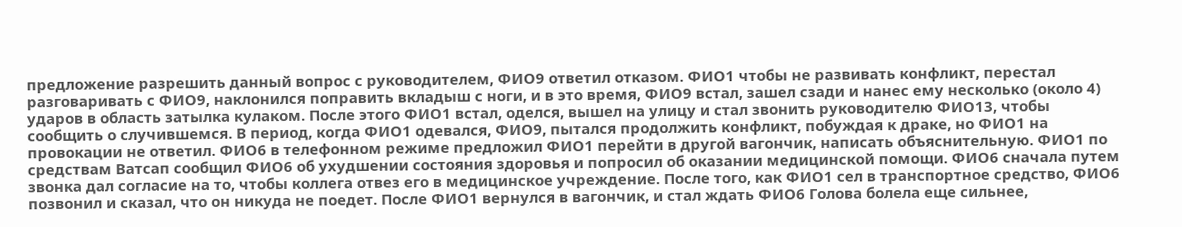предложение разрешить данный вопрос с руководителем, ФИО9 ответил отказом. ФИО1 чтобы не развивать конфликт, перестал разговаривать с ФИО9, наклонился поправить вкладыш с ноги, и в это время, ФИО9 встал, зашел сзади и нанес ему несколько (около 4) ударов в область затылка кулаком. После этого ФИО1 встал, оделся, вышел на улицу и стал звонить руководителю ФИО13, чтобы сообщить о случившемся. В период, когда ФИО1 одевался, ФИО9, пытался продолжить конфликт, побуждая к драке, но ФИО1 на провокации не ответил. ФИО6 в телефонном режиме предложил ФИО1 перейти в другой вагончик, написать объяснительную. ФИО1 по средствам Ватсап сообщил ФИО6 об ухудшении состояния здоровья и попросил об оказании медицинской помощи. ФИО6 сначала путем звонка дал согласие на то, чтобы коллега отвез его в медицинское учреждение. После того, как ФИО1 сел в транспортное средство, ФИО6 позвонил и сказал, что он никуда не поедет. После ФИО1 вернулся в вагончик, и стал ждать ФИО6 Голова болела еще сильнее,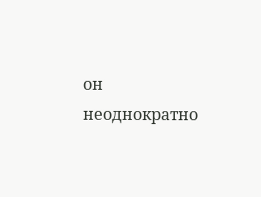он неоднократно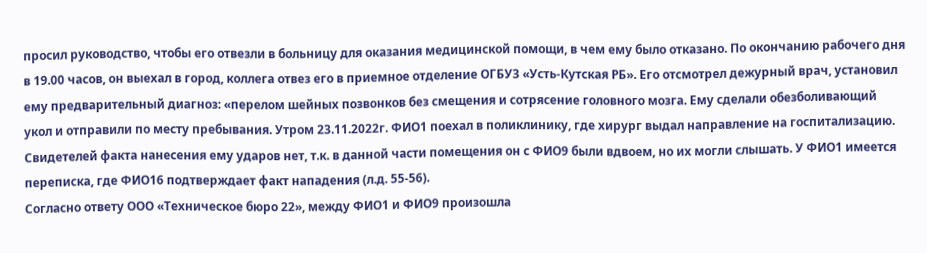просил руководство, чтобы его отвезли в больницу для оказания медицинской помощи, в чем ему было отказано. По окончанию рабочего дня в 19.00 часов, он выехал в город, коллега отвез его в приемное отделение ОГБУЗ «Усть-Кутская РБ». Его отсмотрел дежурный врач, установил ему предварительный диагноз: «перелом шейных позвонков без смещения и сотрясение головного мозга. Ему сделали обезболивающий укол и отправили по месту пребывания. Утром 23.11.2022г. ФИО1 поехал в поликлинику, где хирург выдал направление на госпитализацию. Свидетелей факта нанесения ему ударов нет, т.к. в данной части помещения он с ФИО9 были вдвоем, но их могли слышать. У ФИО1 имеется переписка, где ФИО16 подтверждает факт нападения (л.д. 55-56).
Согласно ответу ООО «Техническое бюро 22», между ФИО1 и ФИО9 произошла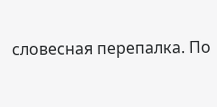словесная перепалка. По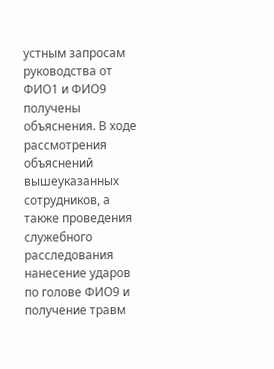устным запросам руководства от ФИО1 и ФИО9 получены объяснения. В ходе рассмотрения объяснений вышеуказанных сотрудников, а также проведения служебного расследования нанесение ударов по голове ФИО9 и получение травм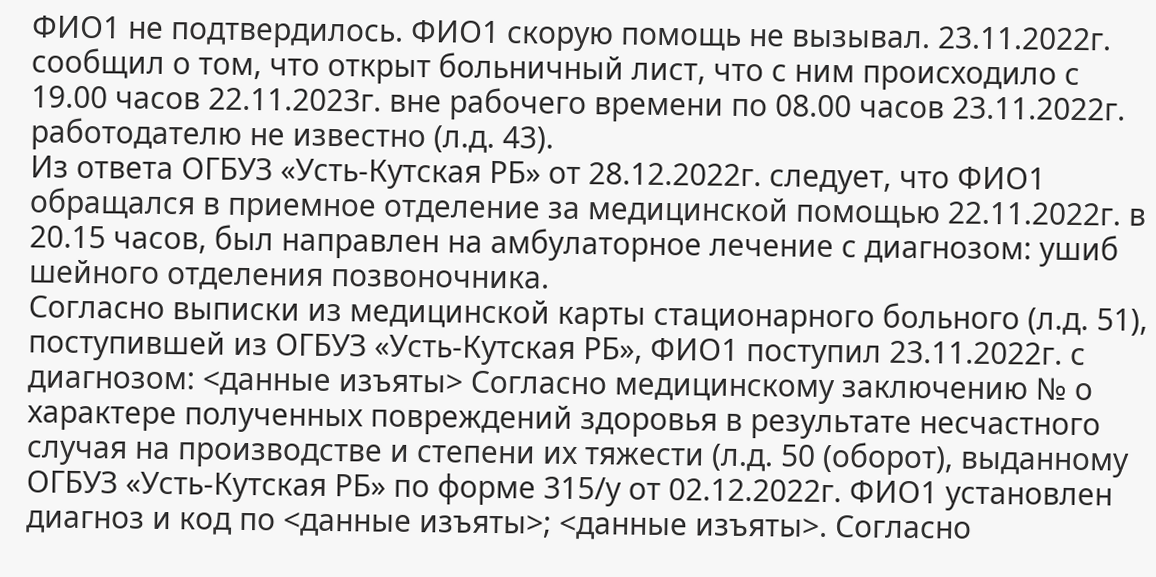ФИО1 не подтвердилось. ФИО1 скорую помощь не вызывал. 23.11.2022г. сообщил о том, что открыт больничный лист, что с ним происходило с 19.00 часов 22.11.2023г. вне рабочего времени по 08.00 часов 23.11.2022г. работодателю не известно (л.д. 43).
Из ответа ОГБУЗ «Усть-Кутская РБ» от 28.12.2022г. следует, что ФИО1 обращался в приемное отделение за медицинской помощью 22.11.2022г. в 20.15 часов, был направлен на амбулаторное лечение с диагнозом: ушиб шейного отделения позвоночника.
Согласно выписки из медицинской карты стационарного больного (л.д. 51), поступившей из ОГБУЗ «Усть-Кутская РБ», ФИО1 поступил 23.11.2022г. с диагнозом: <данные изъяты> Согласно медицинскому заключению № о характере полученных повреждений здоровья в результате несчастного случая на производстве и степени их тяжести (л.д. 50 (оборот), выданному ОГБУЗ «Усть-Кутская РБ» по форме 315/у от 02.12.2022г. ФИО1 установлен диагноз и код по <данные изъяты>; <данные изъяты>. Согласно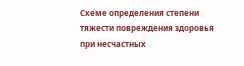Схеме определения степени тяжести повреждения здоровья при несчастных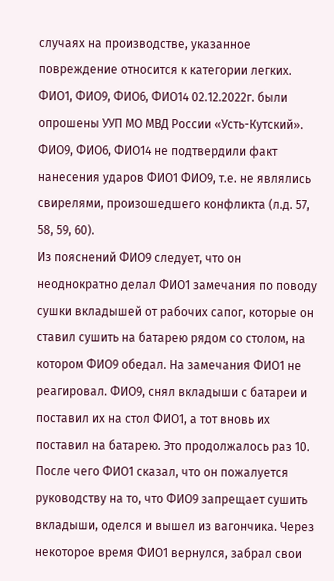случаях на производстве, указанное повреждение относится к категории легких.
ФИО1, ФИО9, ФИО6, ФИО14 02.12.2022г. были опрошены УУП МО МВД России «Усть-Кутский». ФИО9, ФИО6, ФИО14 не подтвердили факт нанесения ударов ФИО1 ФИО9, т.е. не являлись свирелями, произошедшего конфликта (л.д. 57, 58, 59, 60).
Из пояснений ФИО9 следует, что он неоднократно делал ФИО1 замечания по поводу сушки вкладышей от рабочих сапог, которые он ставил сушить на батарею рядом со столом, на котором ФИО9 обедал. На замечания ФИО1 не реагировал. ФИО9, снял вкладыши с батареи и поставил их на стол ФИО1, а тот вновь их поставил на батарею. Это продолжалось раз 10. После чего ФИО1 сказал, что он пожалуется руководству на то, что ФИО9 запрещает сушить вкладыши, оделся и вышел из вагончика. Через некоторое время ФИО1 вернулся, забрал свои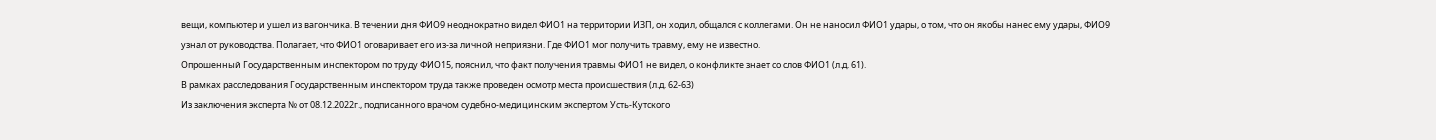вещи, компьютер и ушел из вагончика. В течении дня ФИО9 неоднократно видел ФИО1 на территории ИЗП, он ходил, общался с коллегами. Он не наносил ФИО1 удары, о том, что он якобы нанес ему удары, ФИО9 узнал от руководства. Полагает, что ФИО1 оговаривает его из-за личной неприязни. Где ФИО1 мог получить травму, ему не известно.
Опрошенный Государственным инспектором по труду ФИО15, пояснил, что факт получения травмы ФИО1 не видел, о конфликте знает со слов ФИО1 (л.д. 61).
В рамках расследования Государственным инспектором труда также проведен осмотр места происшествия (л.д. 62-63)
Из заключения эксперта № от 08.12.2022г., подписанного врачом судебно-медицинским экспертом Усть-Кутского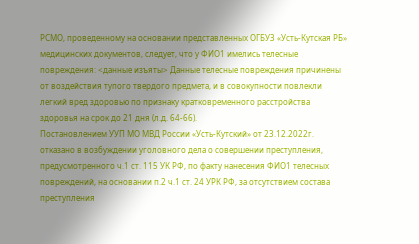РСМО, проведенному на основании представленных ОГБУЗ «Усть-Кутская РБ» медицинских документов, следует, что у ФИО1 имелись телесные повреждения: <данные изъяты> Данные телесные повреждения причинены от воздействия тупого твердого предмета, и в совокупности повлекли легкий вред здоровью по признаку кратковременного расстройства здоровья на срок до 21 дня (л.д. 64-66).
Постановлением УУП МО МВД России «Усть-Кутский» от 23.12.2022г. отказано в возбуждении уголовного дела о совершении преступления, предусмотренного ч.1 ст. 115 УК РФ, по факту нанесения ФИО1 телесных повреждений, на основании п.2 ч.1 ст. 24 УРК РФ, за отсутствием состава преступления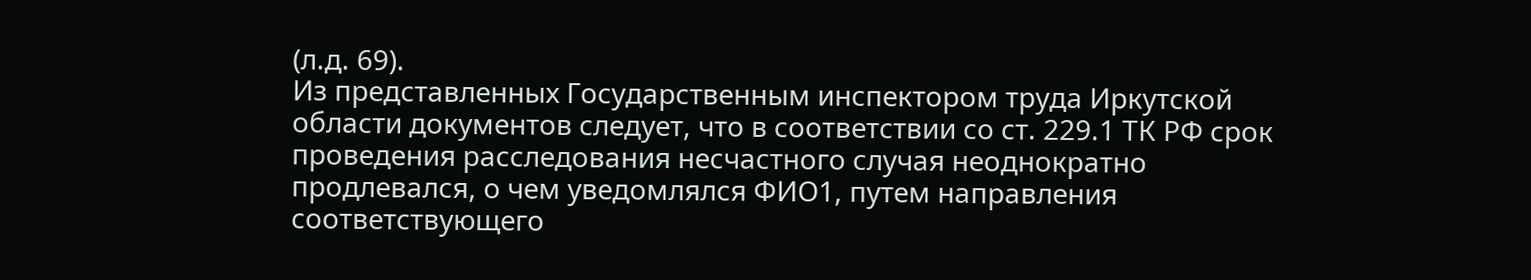(л.д. 69).
Из представленных Государственным инспектором труда Иркутской области документов следует, что в соответствии со ст. 229.1 ТК РФ срок проведения расследования несчастного случая неоднократно продлевался, о чем уведомлялся ФИО1, путем направления соответствующего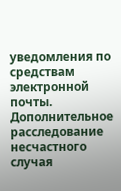уведомления по средствам электронной почты. Дополнительное расследование несчастного случая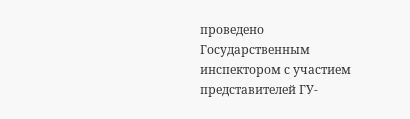проведено Государственным инспектором с участием представителей ГУ-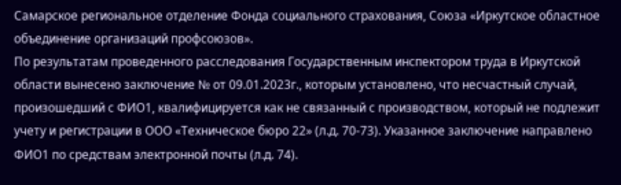Самарское региональное отделение Фонда социального страхования, Союза «Иркутское областное объединение организаций профсоюзов».
По результатам проведенного расследования Государственным инспектором труда в Иркутской области вынесено заключение № от 09.01.2023г., которым установлено, что несчастный случай, произошедший с ФИО1, квалифицируется как не связанный с производством, который не подлежит учету и регистрации в ООО «Техническое бюро 22» (л.д. 70-73). Указанное заключение направлено ФИО1 по средствам электронной почты (л.д. 74).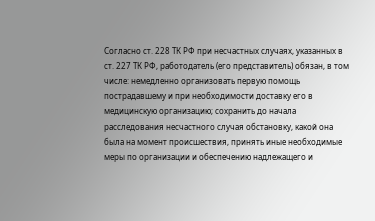Согласно ст. 228 ТК РФ при несчастных случаях, указанных в ст. 227 ТК РФ, работодатель (его представитель) обязан, в том числе: немедленно организовать первую помощь пострадавшему и при необходимости доставку его в медицинскую организацию; сохранить до начала расследования несчастного случая обстановку, какой она была на момент происшествия, принять иные необходимые меры по организации и обеспечению надлежащего и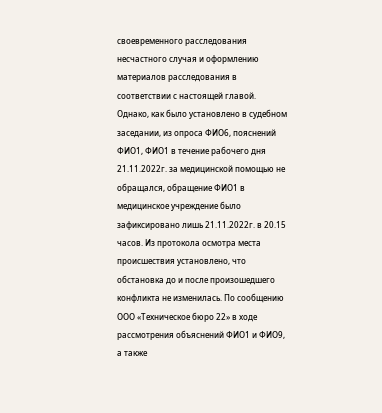своевременного расследования несчастного случая и оформлению материалов расследования в соответствии с настоящей главой.
Однако, как было установлено в судебном заседании, из опроса ФИО6, пояснений ФИО1, ФИО1 в течение рабочего дня 21.11.2022г. за медицинской помощью не обращался, обращение ФИО1 в медицинское учреждение было зафиксировано лишь 21.11.2022г. в 20.15 часов. Из протокола осмотра места происшествия установлено, что обстановка до и после произошедшего конфликта не изменилась. По сообщению ООО «Техническое бюро 22» в ходе рассмотрения объяснений ФИО1 и ФИО9, а также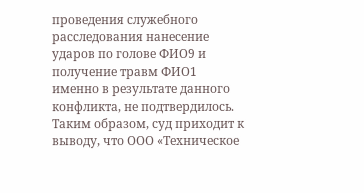проведения служебного расследования нанесение ударов по голове ФИО9 и получение травм ФИО1 именно в результате данного конфликта, не подтвердилось.
Таким образом, суд приходит к выводу, что ООО «Техническое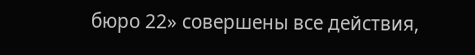бюро 22» совершены все действия,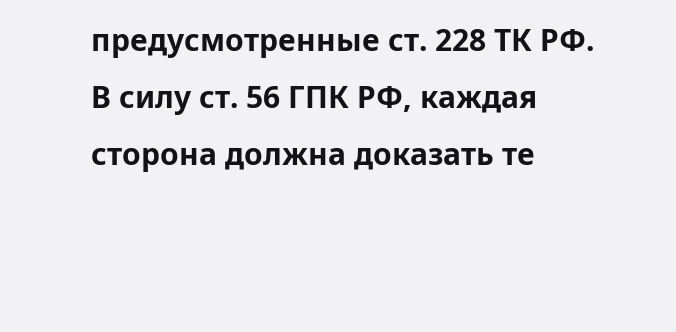предусмотренные ст. 228 ТК РФ.
В силу ст. 56 ГПК РФ, каждая сторона должна доказать те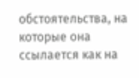обстоятельства, на которые она ссылается как на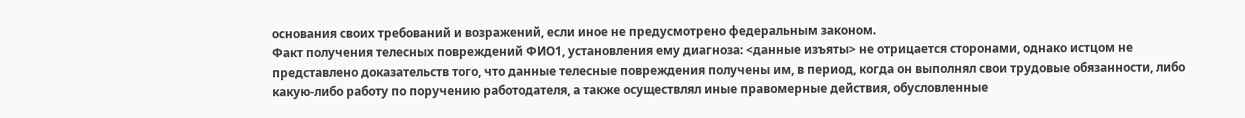основания своих требований и возражений, если иное не предусмотрено федеральным законом.
Факт получения телесных повреждений ФИО1, установления ему диагноза: <данные изъяты> не отрицается сторонами, однако истцом не представлено доказательств того, что данные телесные повреждения получены им, в период, когда он выполнял свои трудовые обязанности, либо какую-либо работу по поручению работодателя, а также осуществлял иные правомерные действия, обусловленные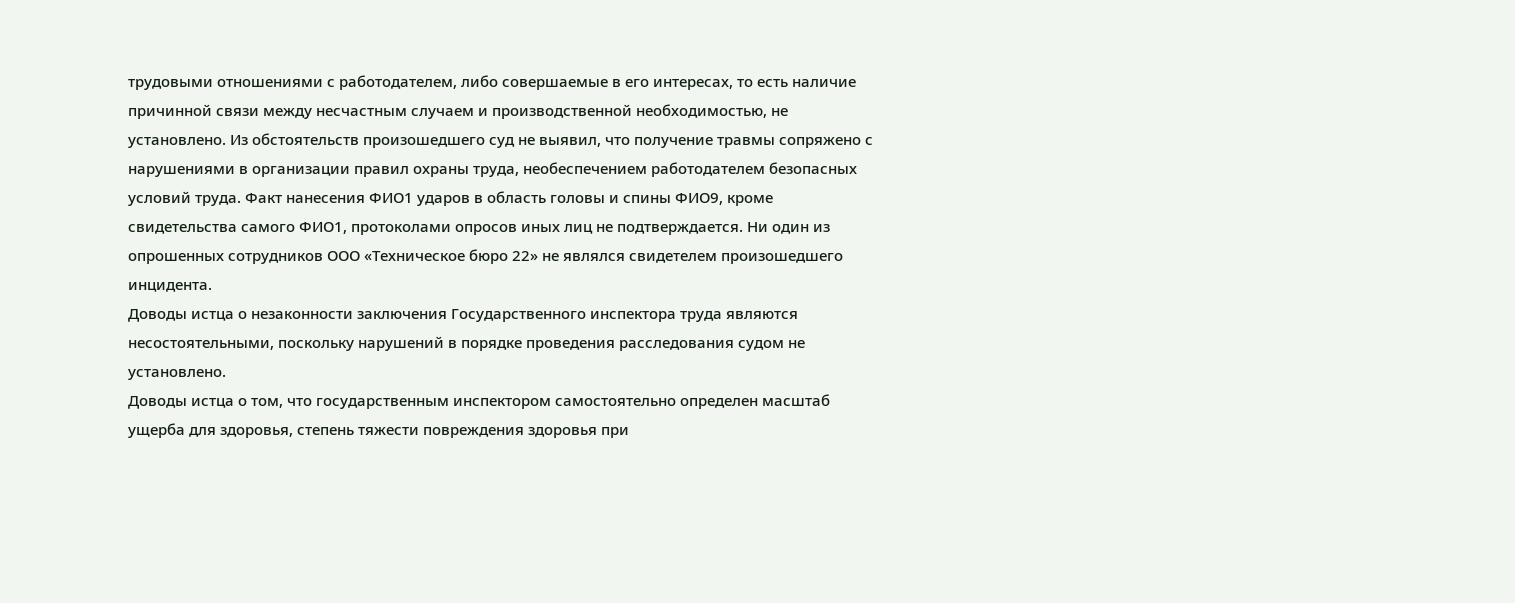трудовыми отношениями с работодателем, либо совершаемые в его интересах, то есть наличие причинной связи между несчастным случаем и производственной необходимостью, не установлено. Из обстоятельств произошедшего суд не выявил, что получение травмы сопряжено с нарушениями в организации правил охраны труда, необеспечением работодателем безопасных условий труда. Факт нанесения ФИО1 ударов в область головы и спины ФИО9, кроме свидетельства самого ФИО1, протоколами опросов иных лиц не подтверждается. Ни один из опрошенных сотрудников ООО «Техническое бюро 22» не являлся свидетелем произошедшего инцидента.
Доводы истца о незаконности заключения Государственного инспектора труда являются несостоятельными, поскольку нарушений в порядке проведения расследования судом не установлено.
Доводы истца о том, что государственным инспектором самостоятельно определен масштаб ущерба для здоровья, степень тяжести повреждения здоровья при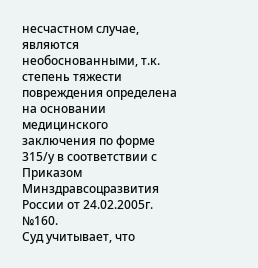несчастном случае, являются необоснованными, т.к. степень тяжести повреждения определена на основании медицинского заключения по форме 315/у в соответствии с Приказом Минздравсоцразвития России от 24.02.2005г. №160.
Суд учитывает, что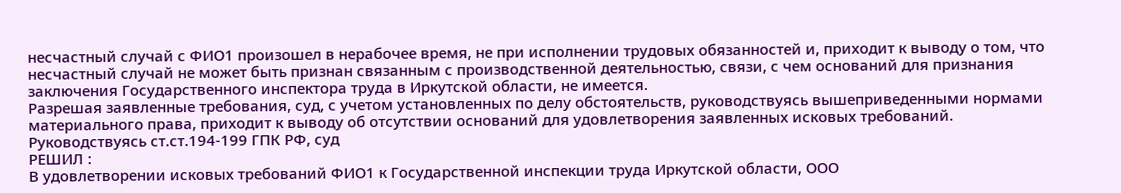несчастный случай с ФИО1 произошел в нерабочее время, не при исполнении трудовых обязанностей и, приходит к выводу о том, что несчастный случай не может быть признан связанным с производственной деятельностью, связи, с чем оснований для признания заключения Государственного инспектора труда в Иркутской области, не имеется.
Разрешая заявленные требования, суд, с учетом установленных по делу обстоятельств, руководствуясь вышеприведенными нормами материального права, приходит к выводу об отсутствии оснований для удовлетворения заявленных исковых требований.
Руководствуясь ст.ст.194-199 ГПК РФ, суд
РЕШИЛ :
В удовлетворении исковых требований ФИО1 к Государственной инспекции труда Иркутской области, ООО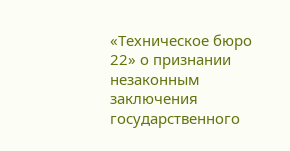«Техническое бюро 22» о признании незаконным заключения государственного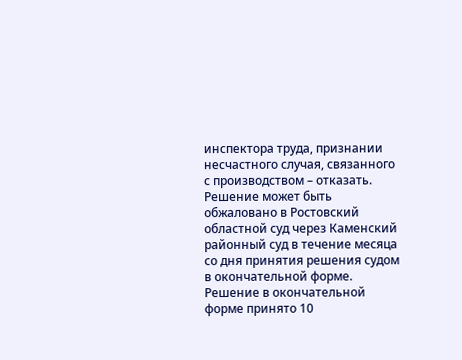инспектора труда, признании несчастного случая, связанного с производством – отказать.
Решение может быть обжаловано в Ростовский областной суд через Каменский районный суд в течение месяца со дня принятия решения судом в окончательной форме.
Решение в окончательной форме принято 10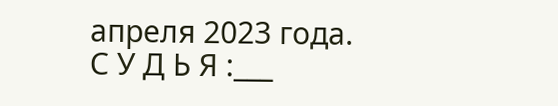апреля 2023 года.
С У Д Ь Я :___